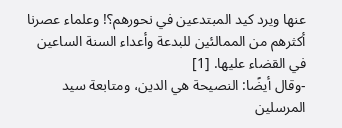عنها ويرد كيد المبتدعين في نحورهم؟! وعلماء عصرنا أكثرهم من الممالئين للبدعة وأعداء السنة الساعين في القضاء عليها. [1]
-وقال أيضًا: النصيحة هي الدين، ومتابعة سيد المرسلين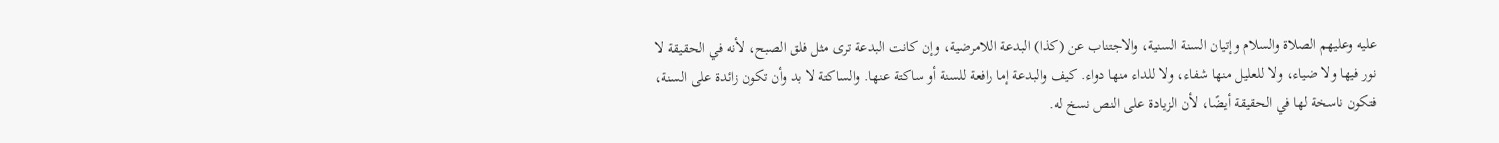عليه وعليهم الصلاة والسلام وإتيان السنة السنية، والاجتناب عن (كذا) البدعة اللامرضية، وإن كانت البدعة ترى مثل فلق الصبح، لأنه في الحقيقة لا نور فيها ولا ضياء، ولا للعليل منها شفاء، ولا للداء منها دواء. كيف والبدعة إما رافعة للسنة أو ساكتة عنها. والساكتة لا بد وأن تكون زائدة على السنة، فتكون ناسخة لها في الحقيقة أيضًا، لأن الزيادة على النص نسخ له.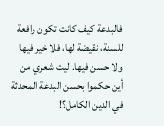فالبدعة كيف كانت تكون رافعة للسنة، نقيضة لها، فلا خير فيها ولا حسن فيها. ليت شعري من أين حكموا بحسن البدعة المحدثة في الدين الكامل؟!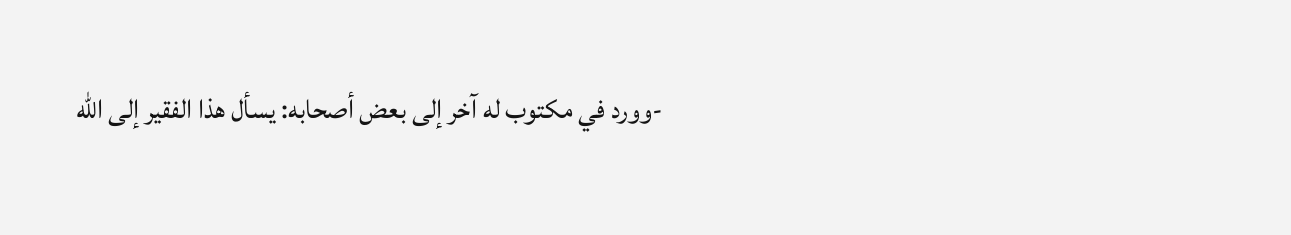-وورد في مكتوب له آخر إلى بعض أصحابه: يسأل هذا الفقير إلى الله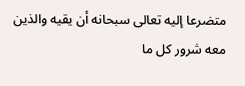متضرعا إليه تعالى سبحانه أن يقيه والذين معه شرور كل ما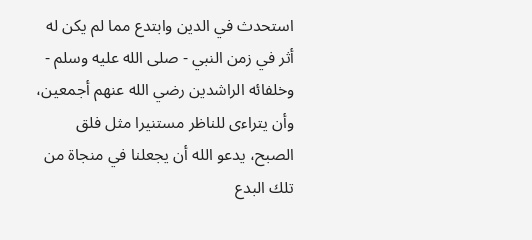استحدث في الدين وابتدع مما لم يكن له أثر في زمن النبي - صلى الله عليه وسلم - وخلفائه الراشدين رضي الله عنهم أجمعين، وأن يتراءى للناظر مستنيرا مثل فلق الصبح، يدعو الله أن يجعلنا في منجاة من تلك البدع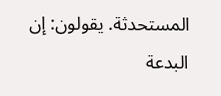المستحدثة. يقولون: إن البدعة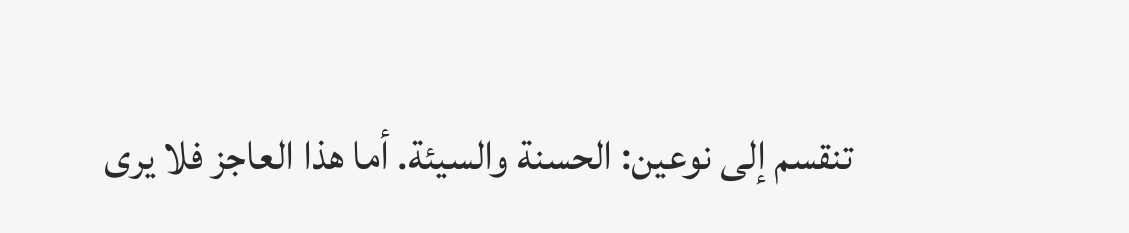تنقسم إلى نوعين: الحسنة والسيئة. أما هذا العاجز فلا يرى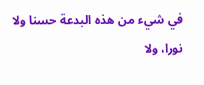في شيء من هذه البدعة حسنا ولا نورا، ولا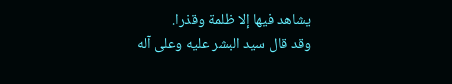يشاهد فيها إلا ظلمة وقذرا.
وقد قال سيد البشر عليه وعلى آله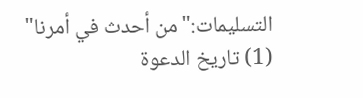التسليمات:"من أحدث في أمرنا"
(1) تاريخ الدعوة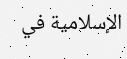الإسلامية في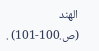الهند (ص.100-101) .